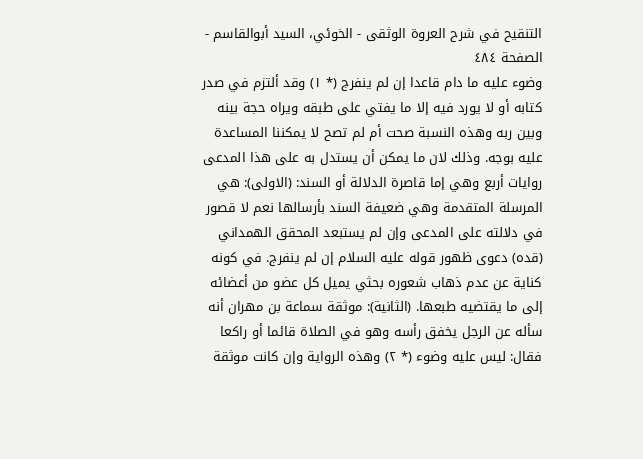التنقيح في شرح العروة الوثقى - الخوئي، السيد أبوالقاسم - الصفحة ٤٨٤
وضوء عليه ما دام قاعدا إن لم ينفرج (* ١) وقد ألتزم في صدر كتابه أو لا يورد فيه إلا ما يفتي على طبقه ويراه حجة بينه وبين ربه وهذه النسبة صحت أم لم تصح لا يمكننا المساعدة عليه بوجه. وذلك لان ما يمكن أن يستدل به على هذا المدعى روايات أربع وهي إما قاصرة الدلالة أو السند: (الاولى): هي المرسلة المتقدمة وهي ضعيفة السند بأرسالها نعم لا قصور في دلالته على المدعى وإن لم يستبعد المحقق الهمداني (قده) دعوى ظهور قوله عليه السلام إن لم ينفرج. في كونه كناية عن عدم ذهاب شعوره بحثي يميل كل عضو من أعضائه إلى ما يقتضيه طبعها. (الثانية): موثقة سماعة بن مهران أنه سأله عن الرجل يخفق رأسه وهو في الصلاة قائما أو راكعا فقال: ليس عليه وضوء (* ٢) وهذه الرواية وإن كانت موثقة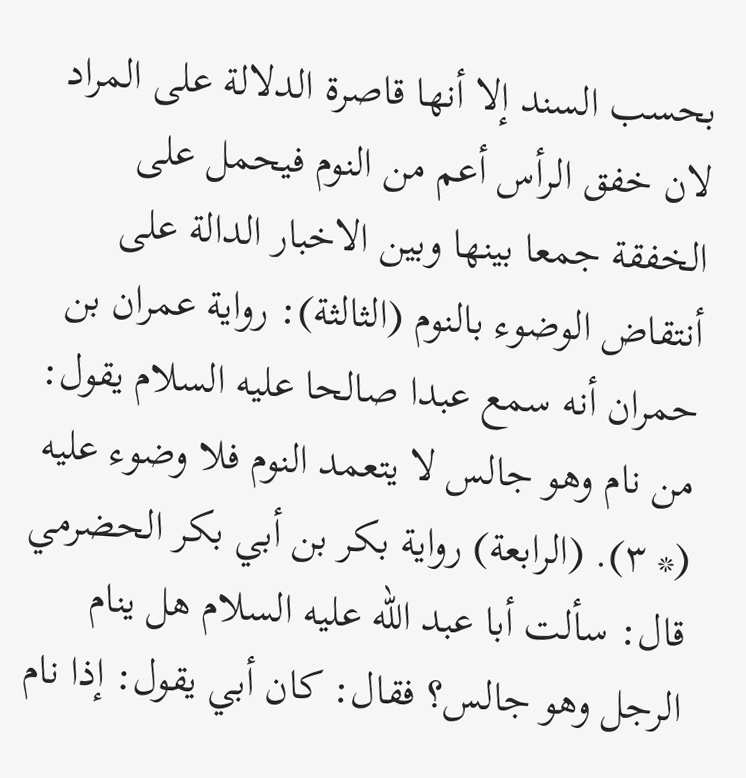بحسب السند إلا أنها قاصرة الدلالة على المراد لان خفق الرأس أعم من النوم فيحمل على الخفقة جمعا بينها وبين الاخبار الدالة على أنتقاض الوضوء بالنوم (الثالثة): رواية عمران بن حمران أنه سمع عبدا صالحا عليه السلام يقول: من نام وهو جالس لا يتعمد النوم فلا وضوء عليه (* ٣). (الرابعة) رواية بكر بن أبي بكر الحضرمي قال: سألت أبا عبد الله عليه السلام هل ينام الرجل وهو جالس؟ فقال: كان أبي يقول: إذا نام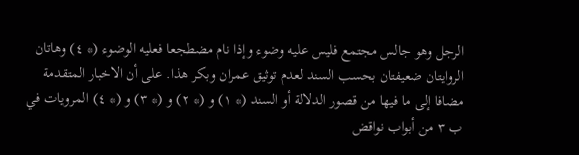الرجل وهو جالس مجتمع فليس عليه وضوء وإذا نام مضطجعا فعليه الوضوء (* ٤) وهاتان الروايتان ضعيفتان بحسب السند لعدم توثيق عمران وبكر هذا. على أن الاخبار المتقدمة مضافا إلى ما فيها من قصور الدلالة أو السند (* ١) و (* ٢) و (* ٣) و (* ٤) المرويات في ب ٣ من أبواب نواقض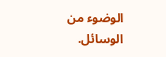الوضوء من الوسائل.